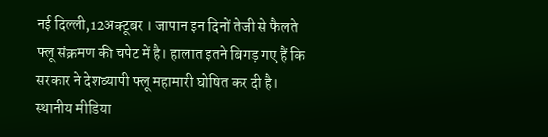नई दिल्ली,12अक्टूबर । जापान इन दिनों तेजी से फैलते फ्लू संक्रमण की चपेट में है। हालात इतने बिगड़ गए हैं कि सरकार ने देशव्यापी फ्लू महामारी घोषित कर दी है। स्थानीय मीडिया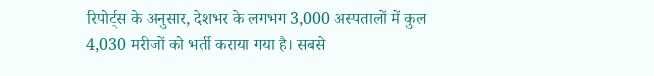रिपोर्ट्स के अनुसार, देशभर के लगभग 3,000 अस्पतालों में कुल 4,030 मरीजों को भर्ती कराया गया है। सबसे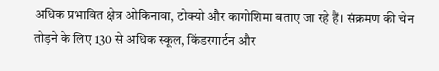अधिक प्रभावित क्षेत्र ओकिनावा, टोक्यो और कागोशिमा बताए जा रहे हैं। संक्रमण की चेन तोड़ने के लिए 130 से अधिक स्कूल, किंडरगार्टन और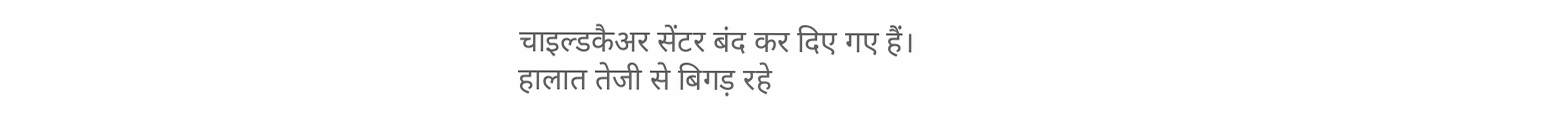चाइल्डकैअर सेंटर बंद कर दिए गए हैं।
हालात तेजी से बिगड़ रहे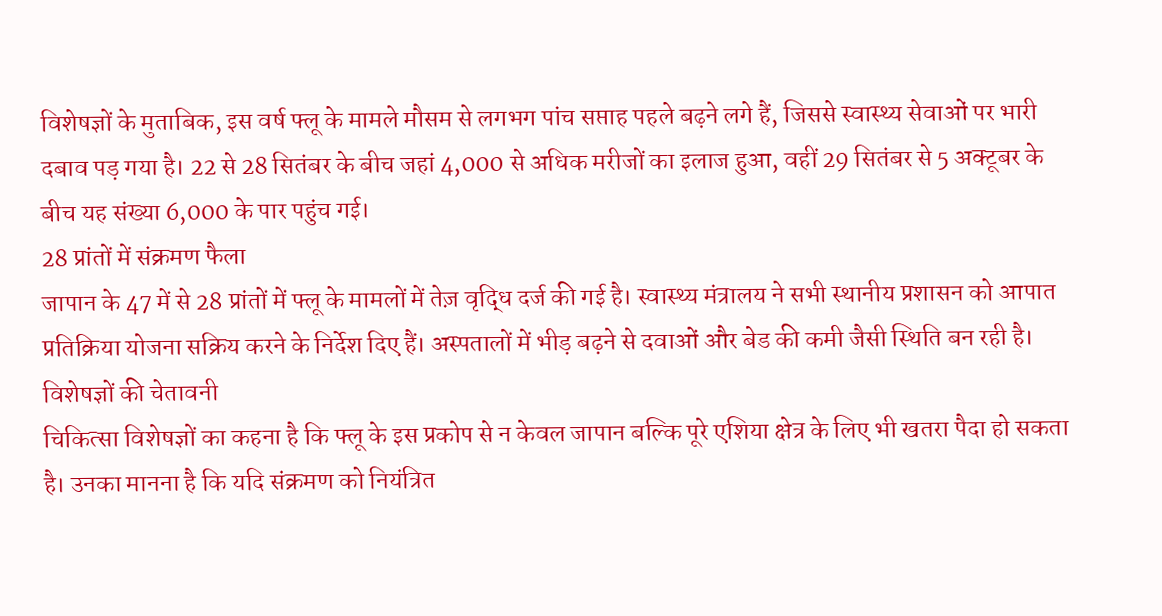विशेषज्ञों के मुताबिक, इस वर्ष फ्लू के मामले मौसम से लगभग पांच सप्ताह पहले बढ़ने लगे हैं, जिससे स्वास्थ्य सेवाओं पर भारी दबाव पड़ गया है। 22 से 28 सितंबर के बीच जहां 4,000 से अधिक मरीजों का इलाज हुआ, वहीं 29 सितंबर से 5 अक्टूबर के बीच यह संख्या 6,000 के पार पहुंच गई।
28 प्रांतों में संक्रमण फैला
जापान के 47 में से 28 प्रांतों में फ्लू के मामलों में तेज़ वृद्धि दर्ज की गई है। स्वास्थ्य मंत्रालय ने सभी स्थानीय प्रशासन को आपात प्रतिक्रिया योजना सक्रिय करने के निर्देश दिए हैं। अस्पतालों में भीड़ बढ़ने से दवाओं और बेड की कमी जैसी स्थिति बन रही है।
विशेषज्ञों की चेतावनी
चिकित्सा विशेषज्ञों का कहना है कि फ्लू के इस प्रकोप से न केवल जापान बल्कि पूरे एशिया क्षेत्र के लिए भी खतरा पैदा हो सकता है। उनका मानना है कि यदि संक्रमण को नियंत्रित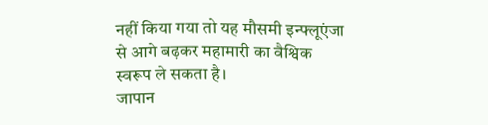नहीं किया गया तो यह मौसमी इन्फ्लूएंजा से आगे बढ़कर महामारी का वैश्विक स्वरूप ले सकता है।
जापान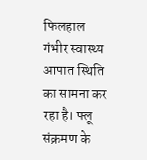फिलहाल गंभीर स्वास्थ्य आपात स्थिति का सामना कर रहा है। फ्लू संक्रमण के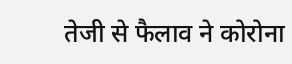तेजी से फैलाव ने कोरोना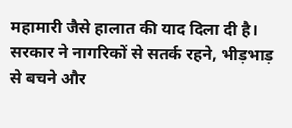महामारी जैसे हालात की याद दिला दी है। सरकार ने नागरिकों से सतर्क रहने, भीड़भाड़ से बचने और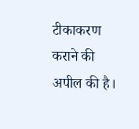टीकाकरण कराने की अपील की है।